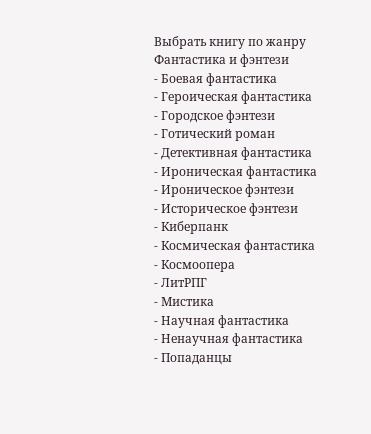Выбрать книгу по жанру
Фантастика и фэнтези
- Боевая фантастика
- Героическая фантастика
- Городское фэнтези
- Готический роман
- Детективная фантастика
- Ироническая фантастика
- Ироническое фэнтези
- Историческое фэнтези
- Киберпанк
- Космическая фантастика
- Космоопера
- ЛитРПГ
- Мистика
- Научная фантастика
- Ненаучная фантастика
- Попаданцы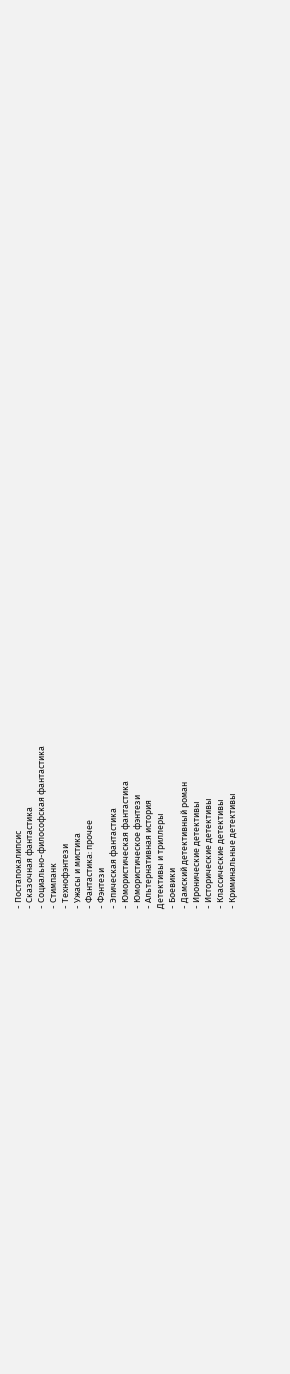- Постапокалипсис
- Сказочная фантастика
- Социально-философская фантастика
- Стимпанк
- Технофэнтези
- Ужасы и мистика
- Фантастика: прочее
- Фэнтези
- Эпическая фантастика
- Юмористическая фантастика
- Юмористическое фэнтези
- Альтернативная история
Детективы и триллеры
- Боевики
- Дамский детективный роман
- Иронические детективы
- Исторические детективы
- Классические детективы
- Криминальные детективы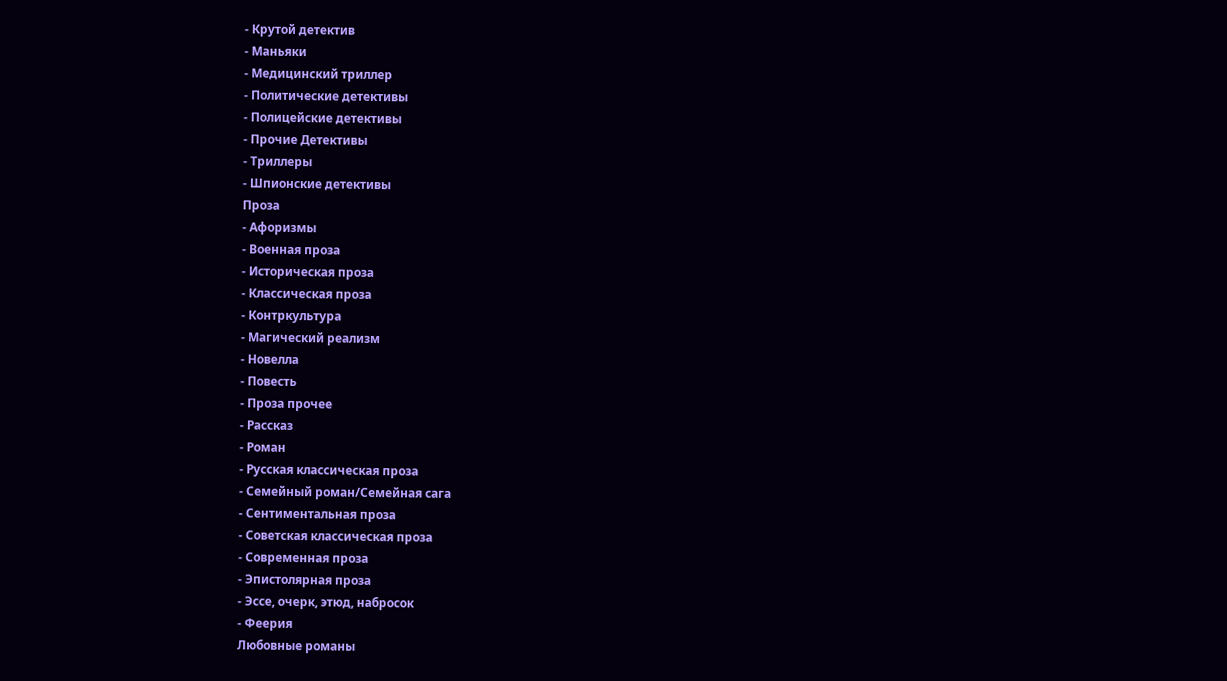- Крутой детектив
- Маньяки
- Медицинский триллер
- Политические детективы
- Полицейские детективы
- Прочие Детективы
- Триллеры
- Шпионские детективы
Проза
- Афоризмы
- Военная проза
- Историческая проза
- Классическая проза
- Контркультура
- Магический реализм
- Новелла
- Повесть
- Проза прочее
- Рассказ
- Роман
- Русская классическая проза
- Семейный роман/Семейная сага
- Сентиментальная проза
- Советская классическая проза
- Современная проза
- Эпистолярная проза
- Эссе, очерк, этюд, набросок
- Феерия
Любовные романы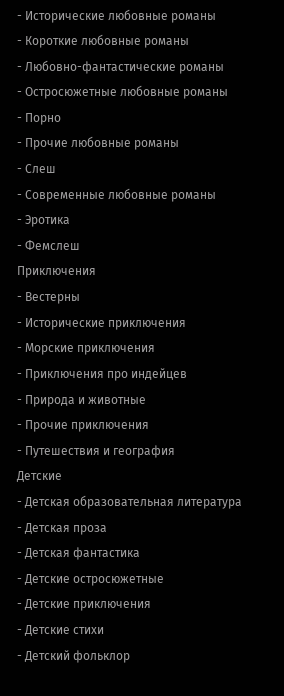- Исторические любовные романы
- Короткие любовные романы
- Любовно-фантастические романы
- Остросюжетные любовные романы
- Порно
- Прочие любовные романы
- Слеш
- Современные любовные романы
- Эротика
- Фемслеш
Приключения
- Вестерны
- Исторические приключения
- Морские приключения
- Приключения про индейцев
- Природа и животные
- Прочие приключения
- Путешествия и география
Детские
- Детская образовательная литература
- Детская проза
- Детская фантастика
- Детские остросюжетные
- Детские приключения
- Детские стихи
- Детский фольклор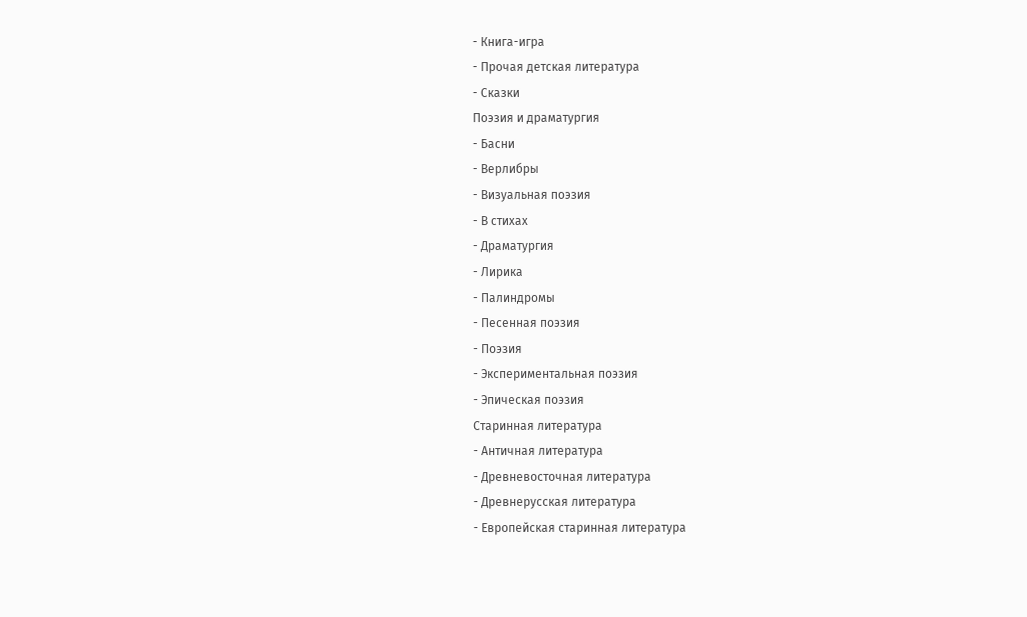- Книга-игра
- Прочая детская литература
- Сказки
Поэзия и драматургия
- Басни
- Верлибры
- Визуальная поэзия
- В стихах
- Драматургия
- Лирика
- Палиндромы
- Песенная поэзия
- Поэзия
- Экспериментальная поэзия
- Эпическая поэзия
Старинная литература
- Античная литература
- Древневосточная литература
- Древнерусская литература
- Европейская старинная литература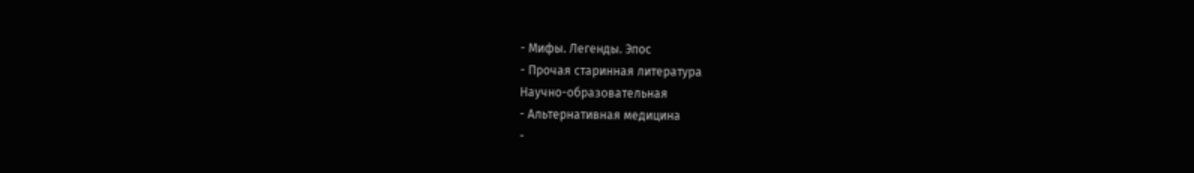- Мифы. Легенды. Эпос
- Прочая старинная литература
Научно-образовательная
- Альтернативная медицина
-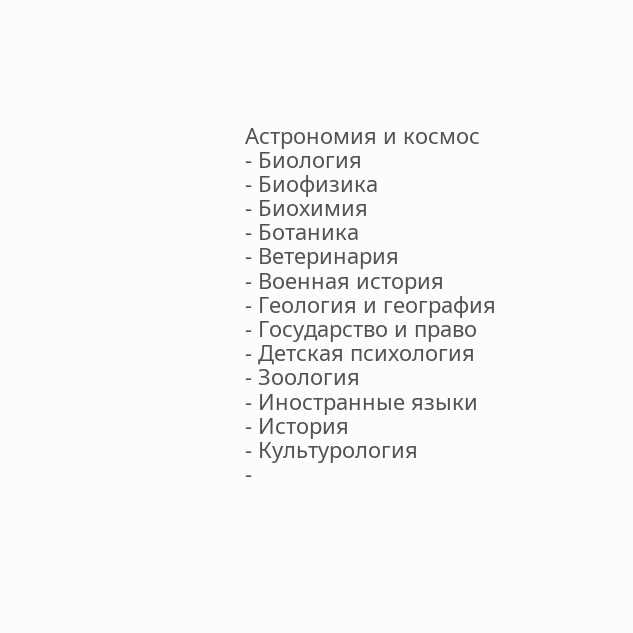Астрономия и космос
- Биология
- Биофизика
- Биохимия
- Ботаника
- Ветеринария
- Военная история
- Геология и география
- Государство и право
- Детская психология
- Зоология
- Иностранные языки
- История
- Культурология
-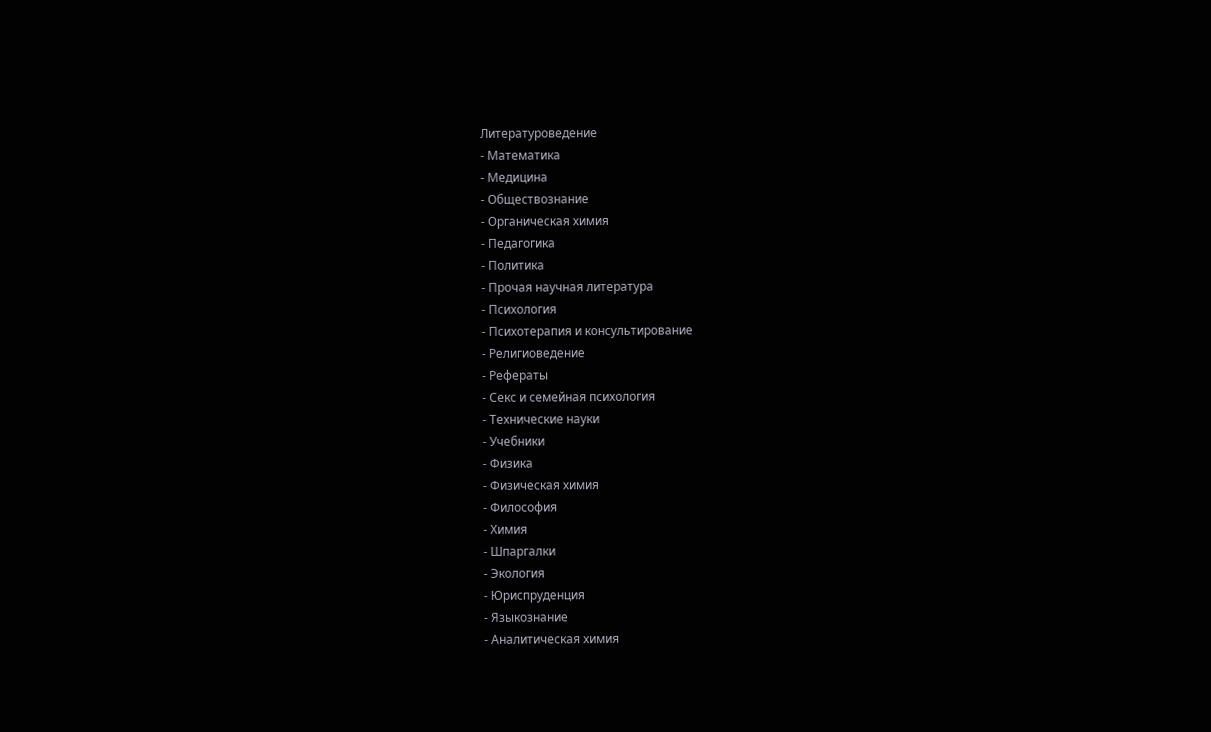Литературоведение
- Математика
- Медицина
- Обществознание
- Органическая химия
- Педагогика
- Политика
- Прочая научная литература
- Психология
- Психотерапия и консультирование
- Религиоведение
- Рефераты
- Секс и семейная психология
- Технические науки
- Учебники
- Физика
- Физическая химия
- Философия
- Химия
- Шпаргалки
- Экология
- Юриспруденция
- Языкознание
- Аналитическая химия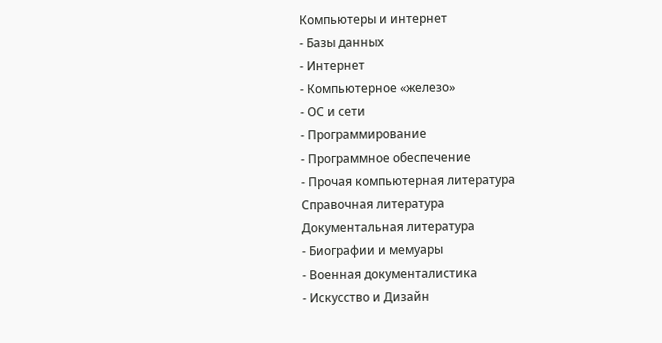Компьютеры и интернет
- Базы данных
- Интернет
- Компьютерное «железо»
- ОС и сети
- Программирование
- Программное обеспечение
- Прочая компьютерная литература
Справочная литература
Документальная литература
- Биографии и мемуары
- Военная документалистика
- Искусство и Дизайн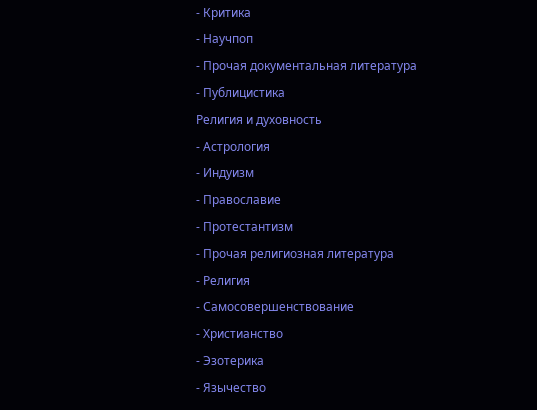- Критика
- Научпоп
- Прочая документальная литература
- Публицистика
Религия и духовность
- Астрология
- Индуизм
- Православие
- Протестантизм
- Прочая религиозная литература
- Религия
- Самосовершенствование
- Христианство
- Эзотерика
- Язычество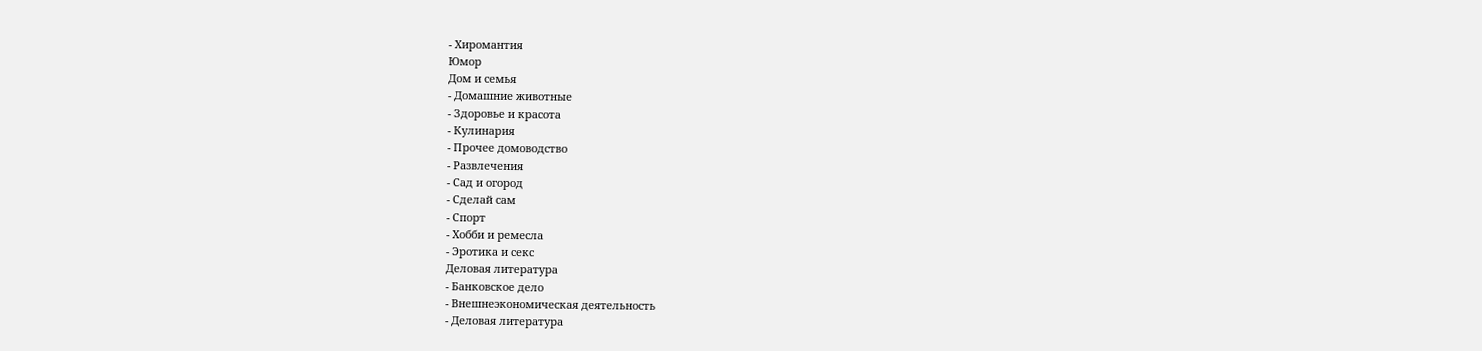- Хиромантия
Юмор
Дом и семья
- Домашние животные
- Здоровье и красота
- Кулинария
- Прочее домоводство
- Развлечения
- Сад и огород
- Сделай сам
- Спорт
- Хобби и ремесла
- Эротика и секс
Деловая литература
- Банковское дело
- Внешнеэкономическая деятельность
- Деловая литература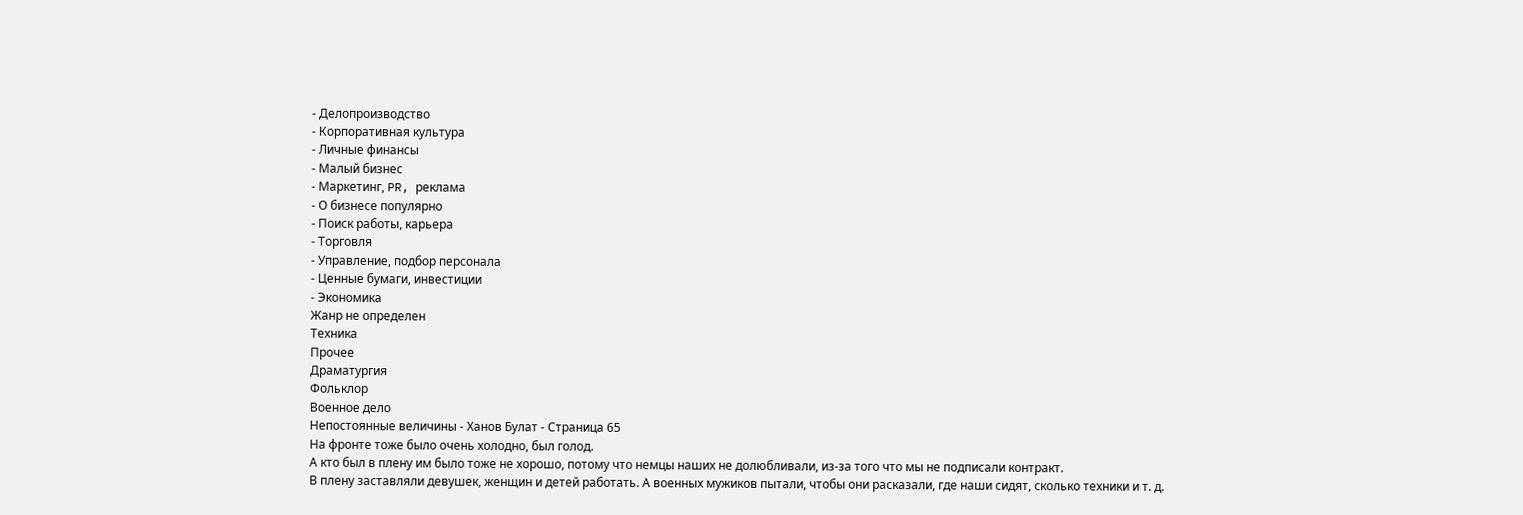- Делопроизводство
- Корпоративная культура
- Личные финансы
- Малый бизнес
- Маркетинг, PR, реклама
- О бизнесе популярно
- Поиск работы, карьера
- Торговля
- Управление, подбор персонала
- Ценные бумаги, инвестиции
- Экономика
Жанр не определен
Техника
Прочее
Драматургия
Фольклор
Военное дело
Непостоянные величины - Ханов Булат - Страница 65
На фронте тоже было очень холодно, был голод.
А кто был в плену им было тоже не хорошо, потому что немцы наших не долюбливали, из-за того что мы не подписали контракт.
В плену заставляли девушек, женщин и детей работать. А военных мужиков пытали, чтобы они расказали, где наши сидят, сколько техники и т. д.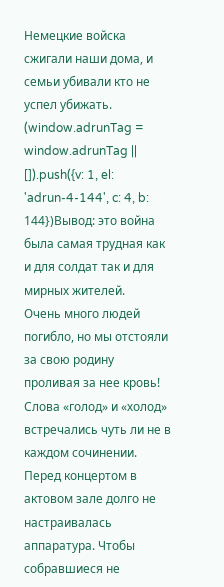Немецкие войска сжигали наши дома, и семьи убивали кто не успел убижать.
(window.adrunTag = window.adrunTag || []).push({v: 1, el: 'adrun-4-144', c: 4, b: 144})Вывод: это война была самая трудная как и для солдат так и для мирных жителей.
Очень много людей погибло, но мы отстояли за свою родину проливая за нее кровь!
Слова «голод» и «холод» встречались чуть ли не в каждом сочинении.
Перед концертом в актовом зале долго не настраивалась аппаратура. Чтобы собравшиеся не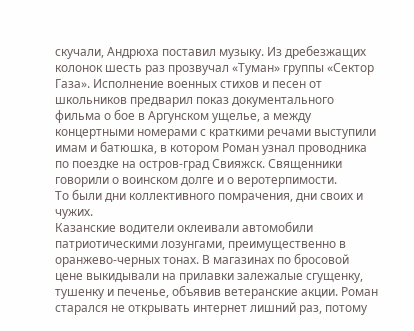скучали, Андрюха поставил музыку. Из дребезжащих колонок шесть раз прозвучал «Туман» группы «Сектор Газа». Исполнение военных стихов и песен от школьников предварил показ документального фильма о бое в Аргунском ущелье, а между концертными номерами с краткими речами выступили имам и батюшка, в котором Роман узнал проводника по поездке на остров-град Свияжск. Священники говорили о воинском долге и о веротерпимости.
То были дни коллективного помрачения, дни своих и чужих.
Казанские водители оклеивали автомобили патриотическими лозунгами, преимущественно в оранжево-черных тонах. В магазинах по бросовой цене выкидывали на прилавки залежалые сгущенку, тушенку и печенье, объявив ветеранские акции. Роман старался не открывать интернет лишний раз, потому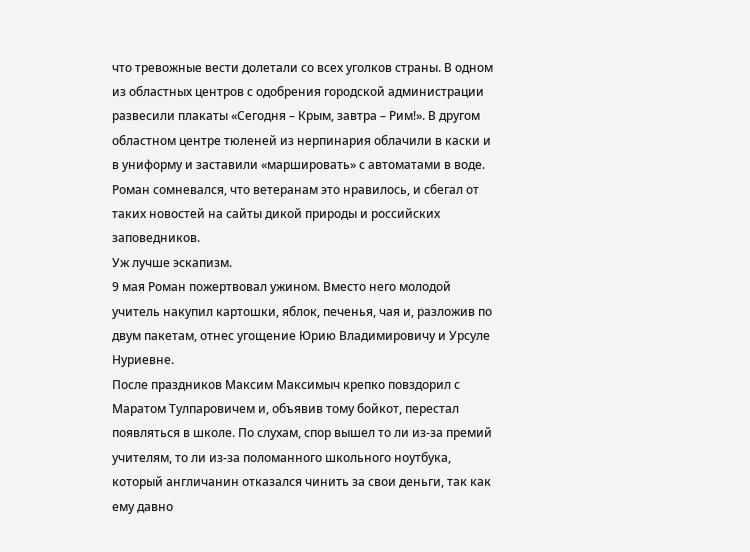что тревожные вести долетали со всех уголков страны. В одном из областных центров с одобрения городской администрации развесили плакаты «Сегодня – Крым, завтра – Рим!». В другом областном центре тюленей из нерпинария облачили в каски и в униформу и заставили «маршировать» с автоматами в воде.
Роман сомневался, что ветеранам это нравилось, и сбегал от таких новостей на сайты дикой природы и российских заповедников.
Уж лучше эскапизм.
9 мая Роман пожертвовал ужином. Вместо него молодой учитель накупил картошки, яблок, печенья, чая и, разложив по двум пакетам, отнес угощение Юрию Владимировичу и Урсуле Нуриевне.
После праздников Максим Максимыч крепко повздорил с Маратом Тулпаровичем и, объявив тому бойкот, перестал появляться в школе. По слухам, спор вышел то ли из-за премий учителям, то ли из-за поломанного школьного ноутбука, который англичанин отказался чинить за свои деньги, так как ему давно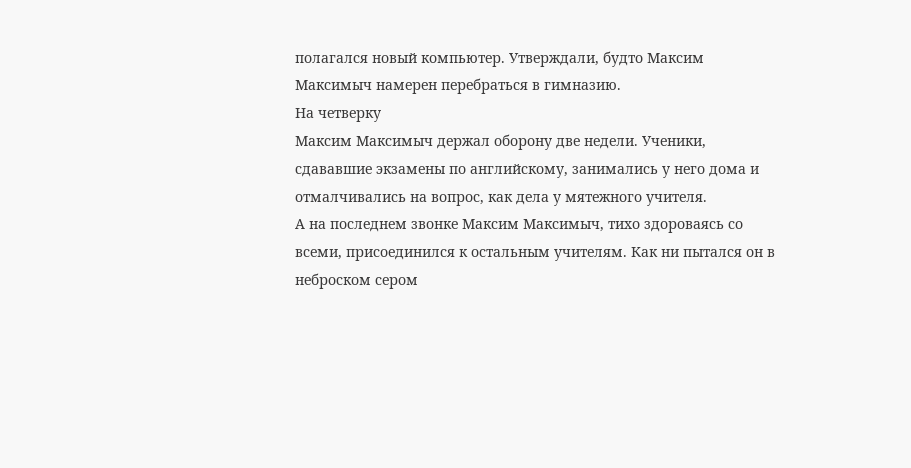полагался новый компьютер. Утверждали, будто Максим Максимыч намерен перебраться в гимназию.
На четверку
Максим Максимыч держал оборону две недели. Ученики, сдававшие экзамены по английскому, занимались у него дома и отмалчивались на вопрос, как дела у мятежного учителя.
А на последнем звонке Максим Максимыч, тихо здороваясь со всеми, присоединился к остальным учителям. Как ни пытался он в неброском сером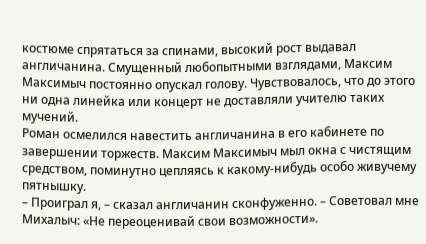костюме спрятаться за спинами, высокий рост выдавал англичанина. Смущенный любопытными взглядами, Максим Максимыч постоянно опускал голову. Чувствовалось, что до этого ни одна линейка или концерт не доставляли учителю таких мучений.
Роман осмелился навестить англичанина в его кабинете по завершении торжеств. Максим Максимыч мыл окна с чистящим средством, поминутно цепляясь к какому-нибудь особо живучему пятнышку.
– Проиграл я, – сказал англичанин сконфуженно. – Советовал мне Михалыч: «Не переоценивай свои возможности».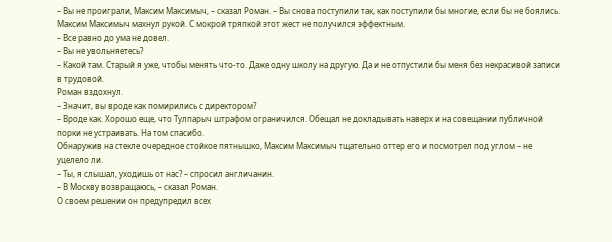– Вы не проиграли, Максим Максимыч, – сказал Роман. – Вы снова поступили так, как поступили бы многие, если бы не боялись.
Максим Максимыч махнул рукой. С мокрой тряпкой этот жест не получился эффектным.
– Все равно до ума не довел.
– Вы не увольняетесь?
– Какой там. Старый я уже, чтобы менять что-то. Даже одну школу на другую. Да и не отпустили бы меня без некрасивой записи в трудовой.
Роман вздохнул.
– Значит, вы вроде как помирились с директором?
– Вроде как. Хорошо еще, что Тулпарыч штрафом ограничился. Обещал не докладывать наверх и на совещании публичной порки не устраивать. На том спасибо.
Обнаружив на стекле очередное стойкое пятнышко, Максим Максимыч тщательно оттер его и посмотрел под углом – не уцелело ли.
– Ты, я слышал, уходишь от нас? – спросил англичанин.
– В Москву возвращаюсь, – сказал Роман.
О своем решении он предупредил всех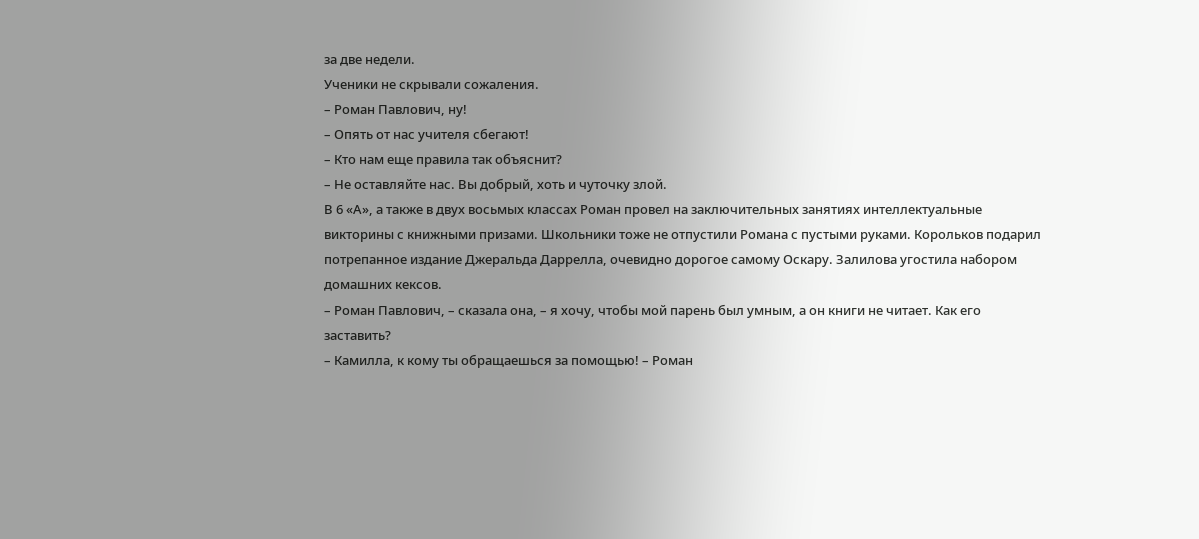за две недели.
Ученики не скрывали сожаления.
– Роман Павлович, ну!
– Опять от нас учителя сбегают!
– Кто нам еще правила так объяснит?
– Не оставляйте нас. Вы добрый, хоть и чуточку злой.
В 6 «А», а также в двух восьмых классах Роман провел на заключительных занятиях интеллектуальные викторины с книжными призами. Школьники тоже не отпустили Романа с пустыми руками. Корольков подарил потрепанное издание Джеральда Даррелла, очевидно дорогое самому Оскару. Залилова угостила набором домашних кексов.
– Роман Павлович, – сказала она, – я хочу, чтобы мой парень был умным, а он книги не читает. Как его заставить?
– Камилла, к кому ты обращаешься за помощью! – Роман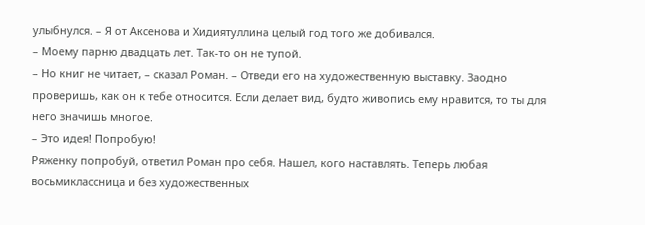улыбнулся. – Я от Аксенова и Хидиятуллина целый год того же добивался.
– Моему парню двадцать лет. Так-то он не тупой.
– Но книг не читает, – сказал Роман. – Отведи его на художественную выставку. Заодно проверишь, как он к тебе относится. Если делает вид, будто живопись ему нравится, то ты для него значишь многое.
– Это идея! Попробую!
Ряженку попробуй, ответил Роман про себя. Нашел, кого наставлять. Теперь любая восьмиклассница и без художественных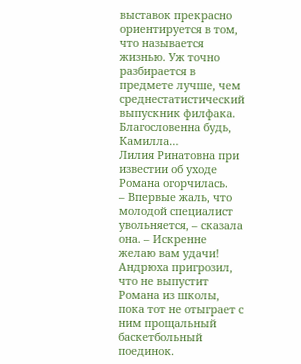выставок прекрасно ориентируется в том, что называется жизнью. Уж точно разбирается в предмете лучше, чем среднестатистический выпускник филфака. Благословенна будь, Камилла…
Лилия Ринатовна при известии об уходе Романа огорчилась.
– Впервые жаль, что молодой специалист увольняется, – сказала она. – Искренне желаю вам удачи!
Андрюха пригрозил, что не выпустит Романа из школы, пока тот не отыграет с ним прощальный баскетбольный поединок.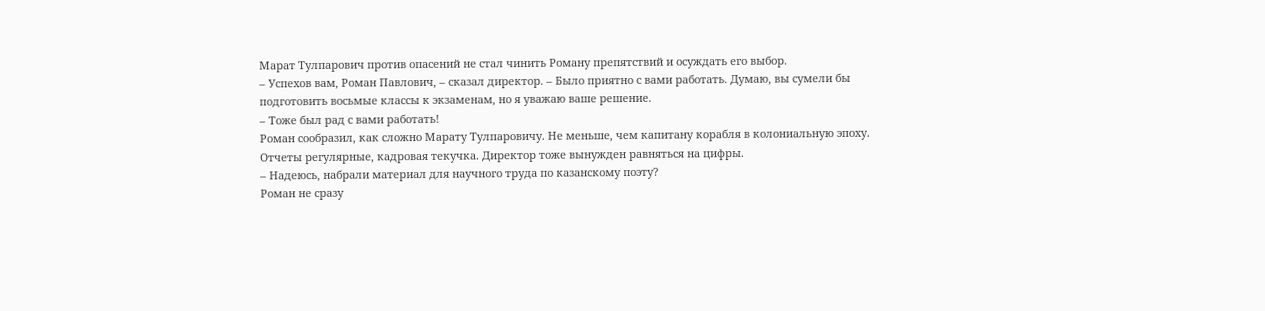Марат Тулпарович против опасений не стал чинить Роману препятствий и осуждать его выбор.
– Успехов вам, Роман Павлович, – сказал директор. – Было приятно с вами работать. Думаю, вы сумели бы подготовить восьмые классы к экзаменам, но я уважаю ваше решение.
– Тоже был рад с вами работать!
Роман сообразил, как сложно Марату Тулпаровичу. Не меньше, чем капитану корабля в колониальную эпоху. Отчеты регулярные, кадровая текучка. Директор тоже вынужден равняться на цифры.
– Надеюсь, набрали материал для научного труда по казанскому поэту?
Роман не сразу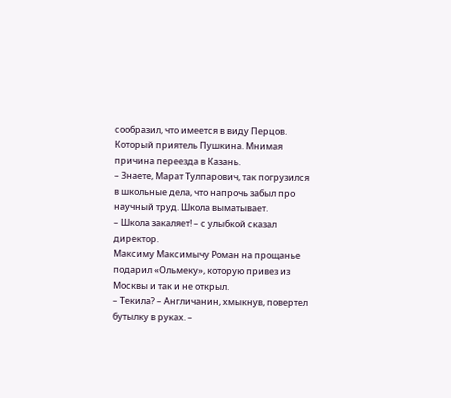сообразил, что имеется в виду Перцов. Который приятель Пушкина. Мнимая причина переезда в Казань.
– Знаете, Марат Тулпарович, так погрузился в школьные дела, что напрочь забыл про научный труд. Школа выматывает.
– Школа закаляет! – с улыбкой сказал директор.
Максиму Максимычу Роман на прощанье подарил «Ольмеку», которую привез из Москвы и так и не открыл.
– Текила? – Англичанин, хмыкнув, повертел бутылку в руках. –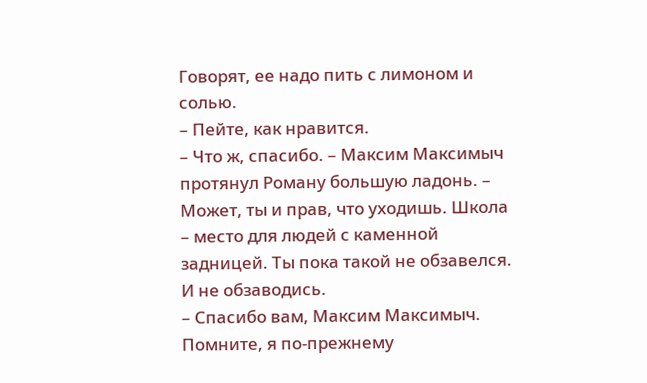Говорят, ее надо пить с лимоном и солью.
– Пейте, как нравится.
– Что ж, спасибо. – Максим Максимыч протянул Роману большую ладонь. – Может, ты и прав, что уходишь. Школа – место для людей с каменной задницей. Ты пока такой не обзавелся. И не обзаводись.
– Спасибо вам, Максим Максимыч. Помните, я по-прежнему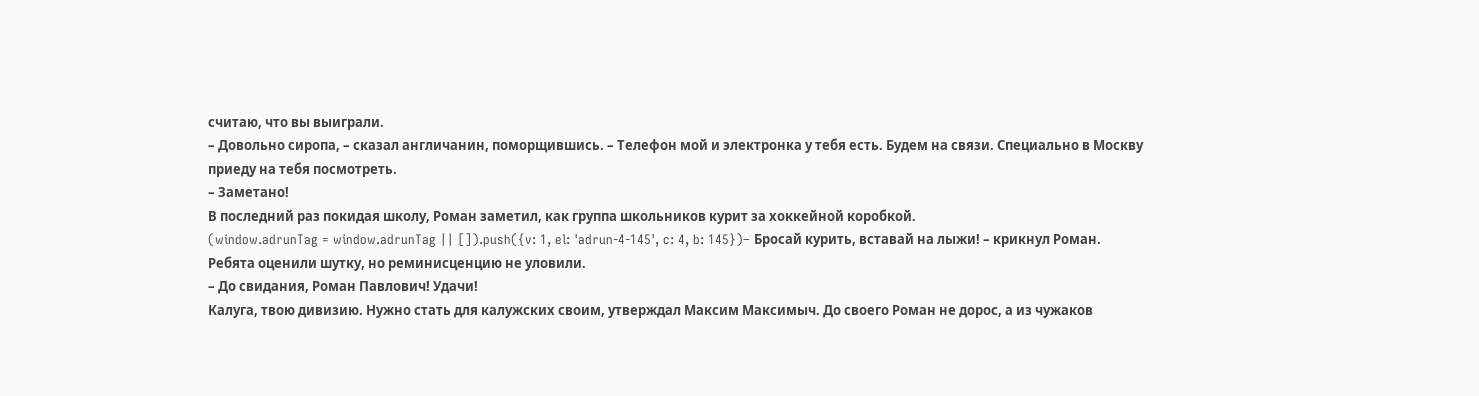считаю, что вы выиграли.
– Довольно сиропа, – сказал англичанин, поморщившись. – Телефон мой и электронка у тебя есть. Будем на связи. Специально в Москву приеду на тебя посмотреть.
– Заметано!
В последний раз покидая школу, Роман заметил, как группа школьников курит за хоккейной коробкой.
(window.adrunTag = window.adrunTag || []).push({v: 1, el: 'adrun-4-145', c: 4, b: 145})– Бросай курить, вставай на лыжи! – крикнул Роман.
Ребята оценили шутку, но реминисценцию не уловили.
– До свидания, Роман Павлович! Удачи!
Калуга, твою дивизию. Нужно стать для калужских своим, утверждал Максим Максимыч. До своего Роман не дорос, а из чужаков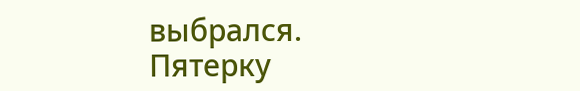выбрался. Пятерку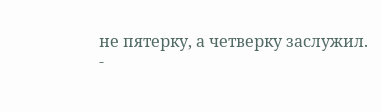не пятерку, а четверку заслужил.
-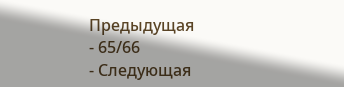Предыдущая
- 65/66
- Следующая